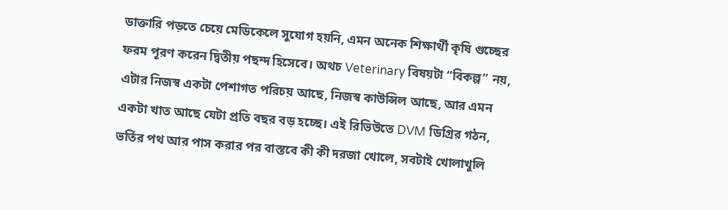ডাক্তারি পড়তে চেয়ে মেডিকেলে সুযোগ হয়নি, এমন অনেক শিক্ষার্থী কৃষি গুচ্ছের ফরম পূরণ করেন দ্বিতীয় পছন্দ হিসেবে। অথচ Veterinary বিষয়টা “বিকল্প” নয়, এটার নিজস্ব একটা পেশাগত পরিচয় আছে, নিজস্ব কাউন্সিল আছে, আর এমন একটা খাত আছে যেটা প্রতি বছর বড় হচ্ছে। এই রিভিউতে DVM ডিগ্রির গঠন, ভর্তির পথ আর পাস করার পর বাস্তবে কী কী দরজা খোলে, সবটাই খোলাখুলি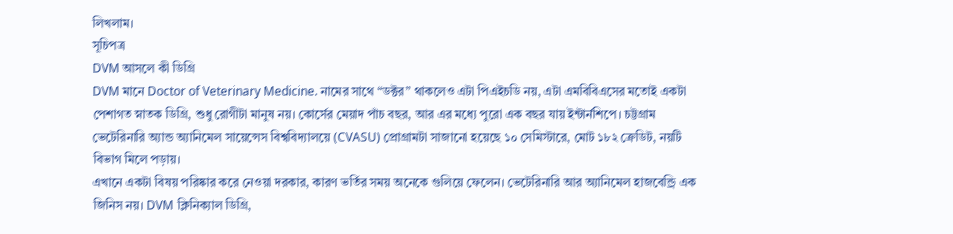লিখলাম।
সূচিপত্র
DVM আসলে কী ডিগ্রি
DVM মানে Doctor of Veterinary Medicine. নামের সাথে “ডক্টর” থাকলেও এটা পিএইচডি নয়, এটা এমবিবিএসের মতোই একটা পেশাগত স্নাতক ডিগ্রি, শুধু রোগীটা মানুষ নয়। কোর্সের মেয়াদ পাঁচ বছর, আর এর মধ্যে পুরো এক বছর যায় ইন্টার্নশিপে। চট্টগ্রাম ভেটেরিনারি অ্যান্ড অ্যানিমেল সায়েন্সেস বিশ্ববিদ্যালয়ে (CVASU) প্রোগ্রামটা সাজানো হয়েছে ১০ সেমিস্টারে, মোট ১৮২ ক্রেডিট, নয়টি বিভাগ মিলে পড়ায়।
এখানে একটা বিষয় পরিষ্কার করে নেওয়া দরকার, কারণ ভর্তির সময় অনেকে গুলিয়ে ফেলেন। ভেটেরিনারি আর অ্যানিমেল হাজবেন্ড্রি এক জিনিস নয়। DVM ক্লিনিক্যাল ডিগ্রি,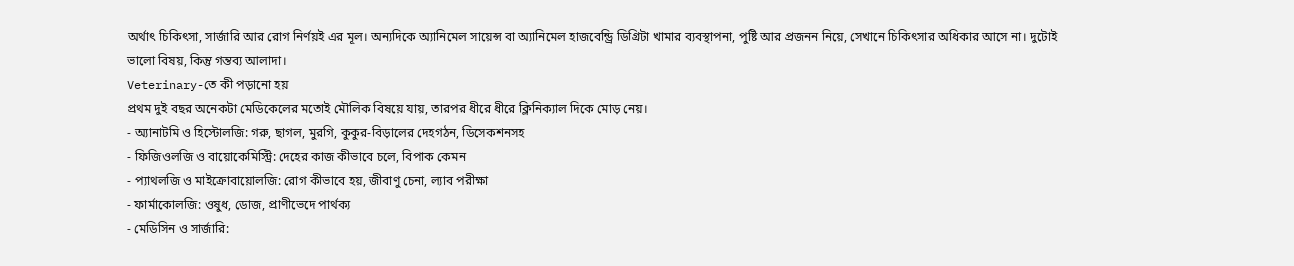অর্থাৎ চিকিৎসা, সার্জারি আর রোগ নির্ণয়ই এর মূল। অন্যদিকে অ্যানিমেল সায়েন্স বা অ্যানিমেল হাজবেন্ড্রি ডিগ্রিটা খামার ব্যবস্থাপনা, পুষ্টি আর প্রজনন নিয়ে, সেখানে চিকিৎসার অধিকার আসে না। দুটোই ভালো বিষয়, কিন্তু গন্তব্য আলাদা।
Veterinary-তে কী পড়ানো হয়
প্রথম দুই বছর অনেকটা মেডিকেলের মতোই মৌলিক বিষয়ে যায়, তারপর ধীরে ধীরে ক্লিনিক্যাল দিকে মোড় নেয়।
- অ্যানাটমি ও হিস্টোলজি: গরু, ছাগল, মুরগি, কুকুর-বিড়ালের দেহগঠন, ডিসেকশনসহ
- ফিজিওলজি ও বায়োকেমিস্ট্রি: দেহের কাজ কীভাবে চলে, বিপাক কেমন
- প্যাথলজি ও মাইক্রোবায়োলজি: রোগ কীভাবে হয়, জীবাণু চেনা, ল্যাব পরীক্ষা
- ফার্মাকোলজি: ওষুধ, ডোজ, প্রাণীভেদে পার্থক্য
- মেডিসিন ও সার্জারি: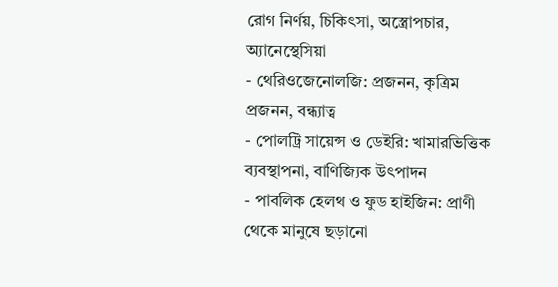রোগ নির্ণয়, চিকিৎসা, অস্ত্রোপচার, অ্যানেস্থেসিয়া
- থেরিওজেনোলজি: প্রজনন, কৃত্রিম প্রজনন, বন্ধ্যাত্ব
- পোলট্রি সায়েন্স ও ডেইরি: খামারভিত্তিক ব্যবস্থাপনা, বাণিজ্যিক উৎপাদন
- পাবলিক হেলথ ও ফুড হাইজিন: প্রাণী থেকে মানুষে ছড়ানো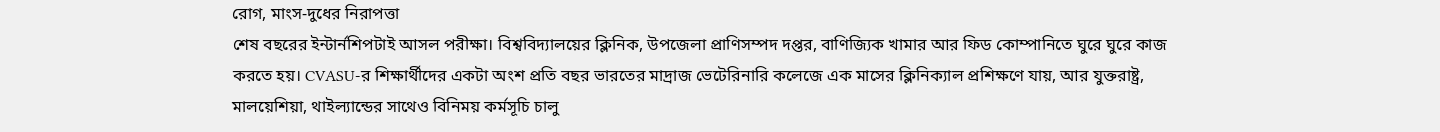রোগ, মাংস-দুধের নিরাপত্তা
শেষ বছরের ইন্টার্নশিপটাই আসল পরীক্ষা। বিশ্ববিদ্যালয়ের ক্লিনিক, উপজেলা প্রাণিসম্পদ দপ্তর, বাণিজ্যিক খামার আর ফিড কোম্পানিতে ঘুরে ঘুরে কাজ করতে হয়। CVASU-র শিক্ষার্থীদের একটা অংশ প্রতি বছর ভারতের মাদ্রাজ ভেটেরিনারি কলেজে এক মাসের ক্লিনিক্যাল প্রশিক্ষণে যায়, আর যুক্তরাষ্ট্র, মালয়েশিয়া, থাইল্যান্ডের সাথেও বিনিময় কর্মসূচি চালু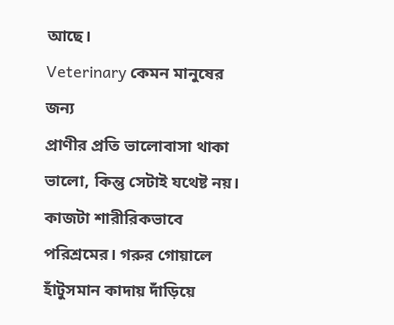আছে।
Veterinary কেমন মানুষের জন্য
প্রাণীর প্রতি ভালোবাসা থাকা ভালো, কিন্তু সেটাই যথেষ্ট নয়। কাজটা শারীরিকভাবে পরিশ্রমের। গরুর গোয়ালে হাঁটুসমান কাদায় দাঁড়িয়ে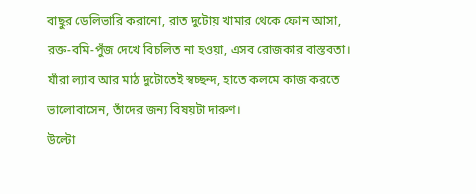বাছুর ডেলিভারি করানো, রাত দুটোয় খামার থেকে ফোন আসা, রক্ত-বমি-পুঁজ দেখে বিচলিত না হওয়া, এসব রোজকার বাস্তবতা। যাঁরা ল্যাব আর মাঠ দুটোতেই স্বচ্ছন্দ, হাতে কলমে কাজ করতে ভালোবাসেন, তাঁদের জন্য বিষয়টা দারুণ।
উল্টো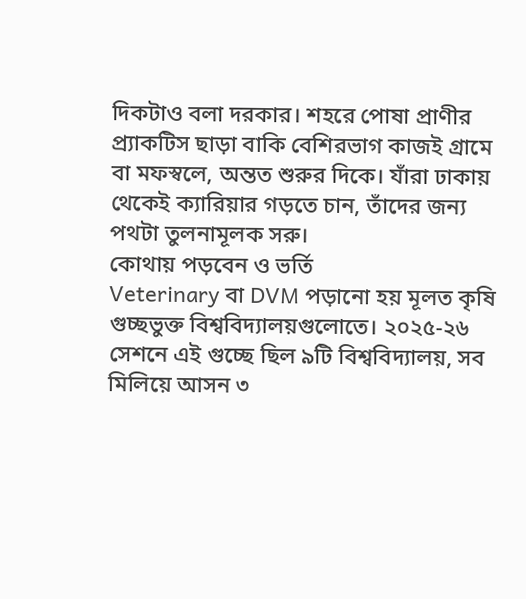দিকটাও বলা দরকার। শহরে পোষা প্রাণীর প্র্যাকটিস ছাড়া বাকি বেশিরভাগ কাজই গ্রামে বা মফস্বলে, অন্তত শুরুর দিকে। যাঁরা ঢাকায় থেকেই ক্যারিয়ার গড়তে চান, তাঁদের জন্য পথটা তুলনামূলক সরু।
কোথায় পড়বেন ও ভর্তি
Veterinary বা DVM পড়ানো হয় মূলত কৃষি গুচ্ছভুক্ত বিশ্ববিদ্যালয়গুলোতে। ২০২৫-২৬ সেশনে এই গুচ্ছে ছিল ৯টি বিশ্ববিদ্যালয়, সব মিলিয়ে আসন ৩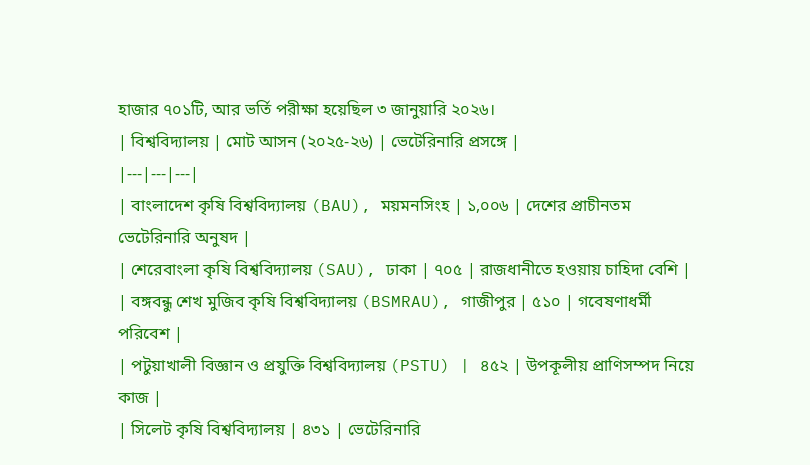হাজার ৭০১টি, আর ভর্তি পরীক্ষা হয়েছিল ৩ জানুয়ারি ২০২৬।
| বিশ্ববিদ্যালয় | মোট আসন (২০২৫-২৬) | ভেটেরিনারি প্রসঙ্গে |
|---|---|---|
| বাংলাদেশ কৃষি বিশ্ববিদ্যালয় (BAU), ময়মনসিংহ | ১,০০৬ | দেশের প্রাচীনতম ভেটেরিনারি অনুষদ |
| শেরেবাংলা কৃষি বিশ্ববিদ্যালয় (SAU), ঢাকা | ৭০৫ | রাজধানীতে হওয়ায় চাহিদা বেশি |
| বঙ্গবন্ধু শেখ মুজিব কৃষি বিশ্ববিদ্যালয় (BSMRAU), গাজীপুর | ৫১০ | গবেষণাধর্মী পরিবেশ |
| পটুয়াখালী বিজ্ঞান ও প্রযুক্তি বিশ্ববিদ্যালয় (PSTU) | ৪৫২ | উপকূলীয় প্রাণিসম্পদ নিয়ে কাজ |
| সিলেট কৃষি বিশ্ববিদ্যালয় | ৪৩১ | ভেটেরিনারি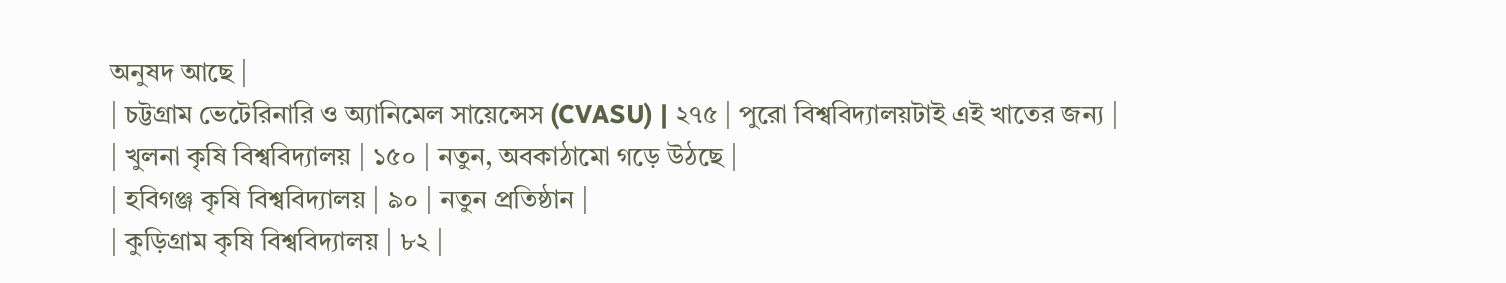অনুষদ আছে |
| চট্টগ্রাম ভেটেরিনারি ও অ্যানিমেল সায়েন্সেস (CVASU) | ২৭৫ | পুরো বিশ্ববিদ্যালয়টাই এই খাতের জন্য |
| খুলনা কৃষি বিশ্ববিদ্যালয় | ১৫০ | নতুন, অবকাঠামো গড়ে উঠছে |
| হবিগঞ্জ কৃষি বিশ্ববিদ্যালয় | ৯০ | নতুন প্রতিষ্ঠান |
| কুড়িগ্রাম কৃষি বিশ্ববিদ্যালয় | ৮২ |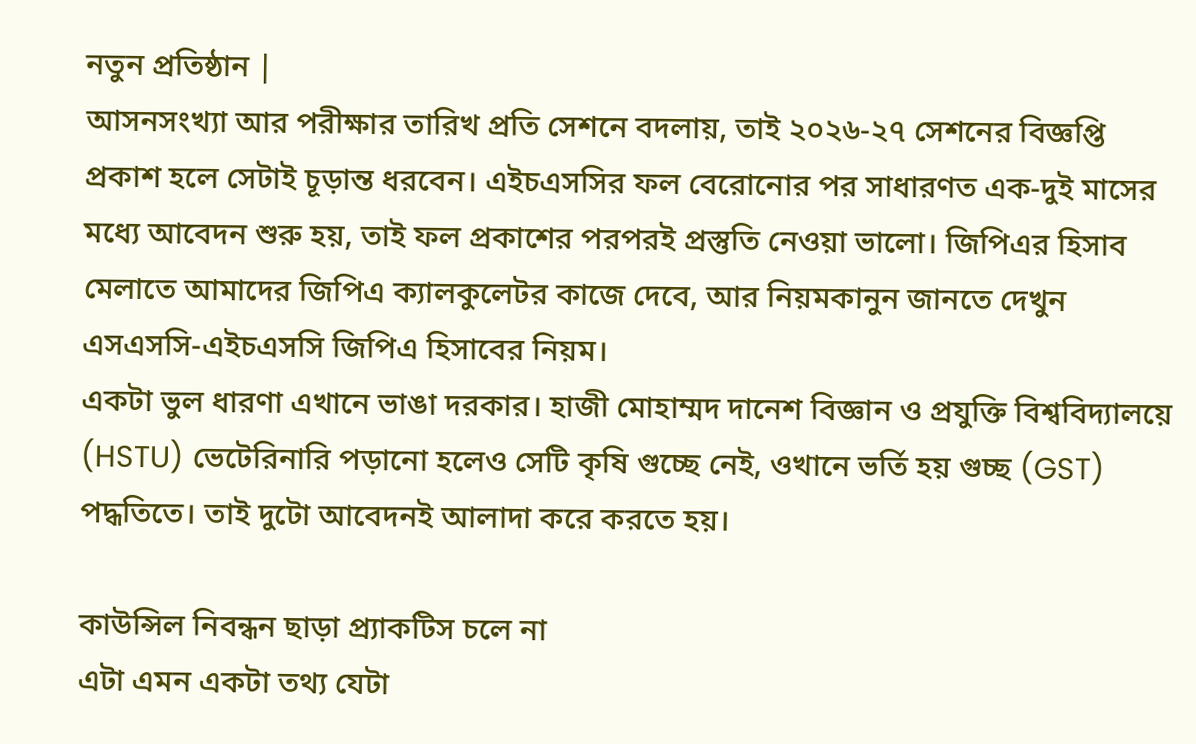নতুন প্রতিষ্ঠান |
আসনসংখ্যা আর পরীক্ষার তারিখ প্রতি সেশনে বদলায়, তাই ২০২৬-২৭ সেশনের বিজ্ঞপ্তি প্রকাশ হলে সেটাই চূড়ান্ত ধরবেন। এইচএসসির ফল বেরোনোর পর সাধারণত এক-দুই মাসের মধ্যে আবেদন শুরু হয়, তাই ফল প্রকাশের পরপরই প্রস্তুতি নেওয়া ভালো। জিপিএর হিসাব মেলাতে আমাদের জিপিএ ক্যালকুলেটর কাজে দেবে, আর নিয়মকানুন জানতে দেখুন এসএসসি-এইচএসসি জিপিএ হিসাবের নিয়ম।
একটা ভুল ধারণা এখানে ভাঙা দরকার। হাজী মোহাম্মদ দানেশ বিজ্ঞান ও প্রযুক্তি বিশ্ববিদ্যালয়ে (HSTU) ভেটেরিনারি পড়ানো হলেও সেটি কৃষি গুচ্ছে নেই, ওখানে ভর্তি হয় গুচ্ছ (GST) পদ্ধতিতে। তাই দুটো আবেদনই আলাদা করে করতে হয়।

কাউন্সিল নিবন্ধন ছাড়া প্র্যাকটিস চলে না
এটা এমন একটা তথ্য যেটা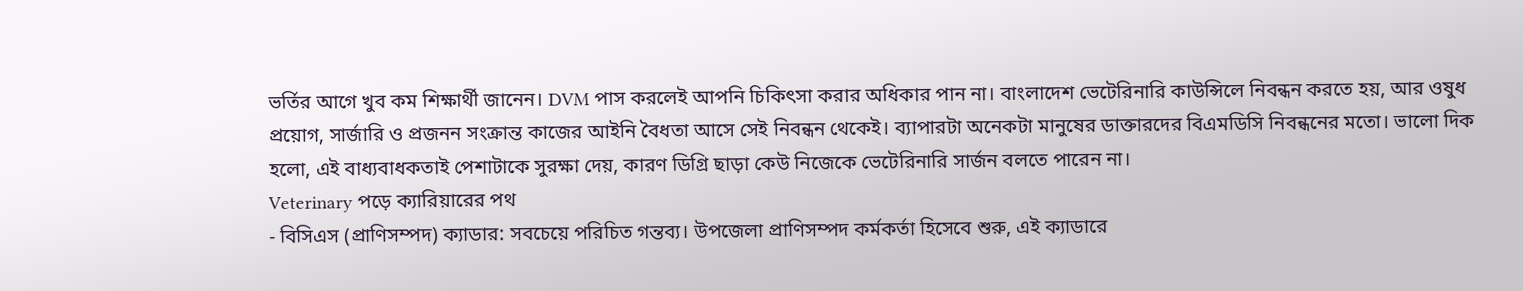ভর্তির আগে খুব কম শিক্ষার্থী জানেন। DVM পাস করলেই আপনি চিকিৎসা করার অধিকার পান না। বাংলাদেশ ভেটেরিনারি কাউন্সিলে নিবন্ধন করতে হয়, আর ওষুধ প্রয়োগ, সার্জারি ও প্রজনন সংক্রান্ত কাজের আইনি বৈধতা আসে সেই নিবন্ধন থেকেই। ব্যাপারটা অনেকটা মানুষের ডাক্তারদের বিএমডিসি নিবন্ধনের মতো। ভালো দিক হলো, এই বাধ্যবাধকতাই পেশাটাকে সুরক্ষা দেয়, কারণ ডিগ্রি ছাড়া কেউ নিজেকে ভেটেরিনারি সার্জন বলতে পারেন না।
Veterinary পড়ে ক্যারিয়ারের পথ
- বিসিএস (প্রাণিসম্পদ) ক্যাডার: সবচেয়ে পরিচিত গন্তব্য। উপজেলা প্রাণিসম্পদ কর্মকর্তা হিসেবে শুরু, এই ক্যাডারে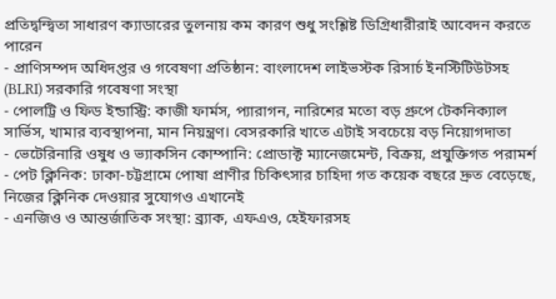প্রতিদ্বন্দ্বিতা সাধারণ ক্যাডারের তুলনায় কম কারণ শুধু সংশ্লিষ্ট ডিগ্রিধারীরাই আবেদন করতে পারেন
- প্রাণিসম্পদ অধিদপ্তর ও গবেষণা প্রতিষ্ঠান: বাংলাদেশ লাইভস্টক রিসার্চ ইনস্টিটিউটসহ (BLRI) সরকারি গবেষণা সংস্থা
- পোলট্রি ও ফিড ইন্ডাস্ট্রি: কাজী ফার্মস, প্যারাগন, নারিশের মতো বড় গ্রুপে টেকনিক্যাল সার্ভিস, খামার ব্যবস্থাপনা, মান নিয়ন্ত্রণ। বেসরকারি খাতে এটাই সবচেয়ে বড় নিয়োগদাতা
- ভেটেরিনারি ওষুধ ও ভ্যাকসিন কোম্পানি: প্রোডাক্ট ম্যানেজমেন্ট, বিক্রয়, প্রযুক্তিগত পরামর্শ
- পেট ক্লিনিক: ঢাকা-চট্টগ্রামে পোষা প্রাণীর চিকিৎসার চাহিদা গত কয়েক বছরে দ্রুত বেড়েছে, নিজের ক্লিনিক দেওয়ার সুযোগও এখানেই
- এনজিও ও আন্তর্জাতিক সংস্থা: ব্র্যাক, এফএও, হেইফারসহ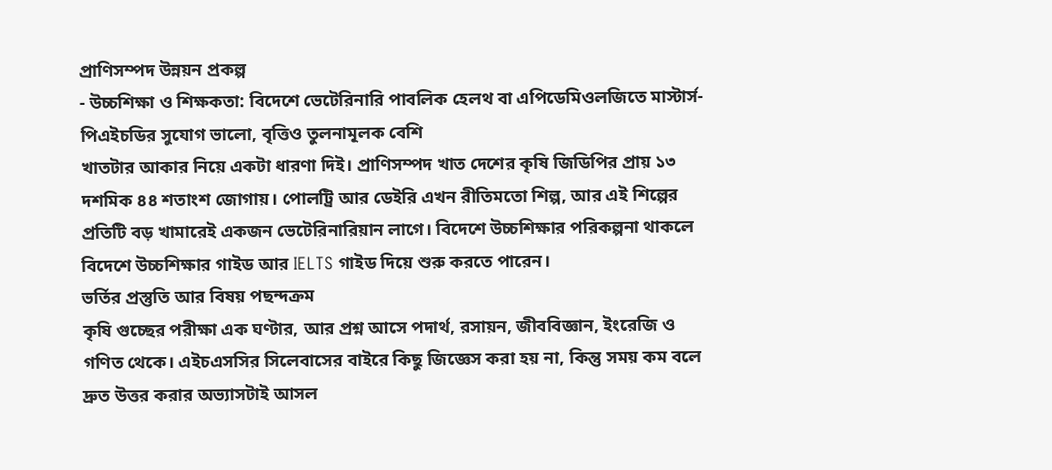প্রাণিসম্পদ উন্নয়ন প্রকল্প
- উচ্চশিক্ষা ও শিক্ষকতা: বিদেশে ভেটেরিনারি পাবলিক হেলথ বা এপিডেমিওলজিতে মাস্টার্স-পিএইচডির সুযোগ ভালো, বৃত্তিও তুলনামূলক বেশি
খাতটার আকার নিয়ে একটা ধারণা দিই। প্রাণিসম্পদ খাত দেশের কৃষি জিডিপির প্রায় ১৩ দশমিক ৪৪ শতাংশ জোগায়। পোলট্রি আর ডেইরি এখন রীতিমতো শিল্প, আর এই শিল্পের প্রতিটি বড় খামারেই একজন ভেটেরিনারিয়ান লাগে। বিদেশে উচ্চশিক্ষার পরিকল্পনা থাকলে বিদেশে উচ্চশিক্ষার গাইড আর IELTS গাইড দিয়ে শুরু করতে পারেন।
ভর্তির প্রস্তুতি আর বিষয় পছন্দক্রম
কৃষি গুচ্ছের পরীক্ষা এক ঘণ্টার, আর প্রশ্ন আসে পদার্থ, রসায়ন, জীববিজ্ঞান, ইংরেজি ও গণিত থেকে। এইচএসসির সিলেবাসের বাইরে কিছু জিজ্ঞেস করা হয় না, কিন্তু সময় কম বলে দ্রুত উত্তর করার অভ্যাসটাই আসল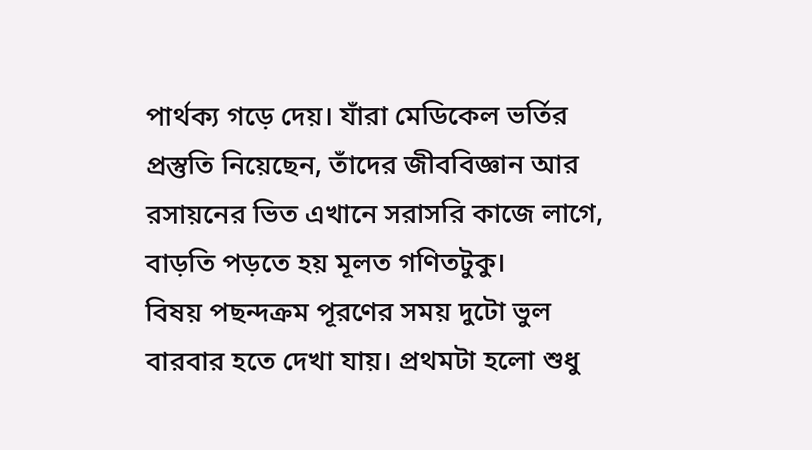পার্থক্য গড়ে দেয়। যাঁরা মেডিকেল ভর্তির প্রস্তুতি নিয়েছেন, তাঁদের জীববিজ্ঞান আর রসায়নের ভিত এখানে সরাসরি কাজে লাগে, বাড়তি পড়তে হয় মূলত গণিতটুকু।
বিষয় পছন্দক্রম পূরণের সময় দুটো ভুল বারবার হতে দেখা যায়। প্রথমটা হলো শুধু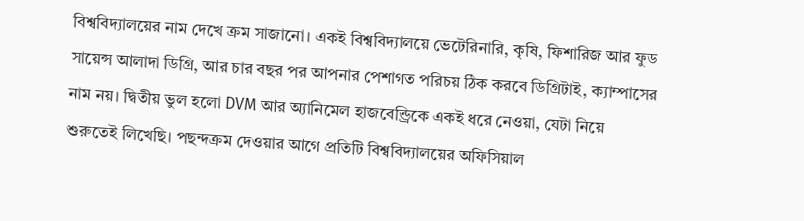বিশ্ববিদ্যালয়ের নাম দেখে ক্রম সাজানো। একই বিশ্ববিদ্যালয়ে ভেটেরিনারি, কৃষি, ফিশারিজ আর ফুড সায়েন্স আলাদা ডিগ্রি, আর চার বছর পর আপনার পেশাগত পরিচয় ঠিক করবে ডিগ্রিটাই, ক্যাম্পাসের নাম নয়। দ্বিতীয় ভুল হলো DVM আর অ্যানিমেল হাজবেন্ড্রিকে একই ধরে নেওয়া, যেটা নিয়ে শুরুতেই লিখেছি। পছন্দক্রম দেওয়ার আগে প্রতিটি বিশ্ববিদ্যালয়ের অফিসিয়াল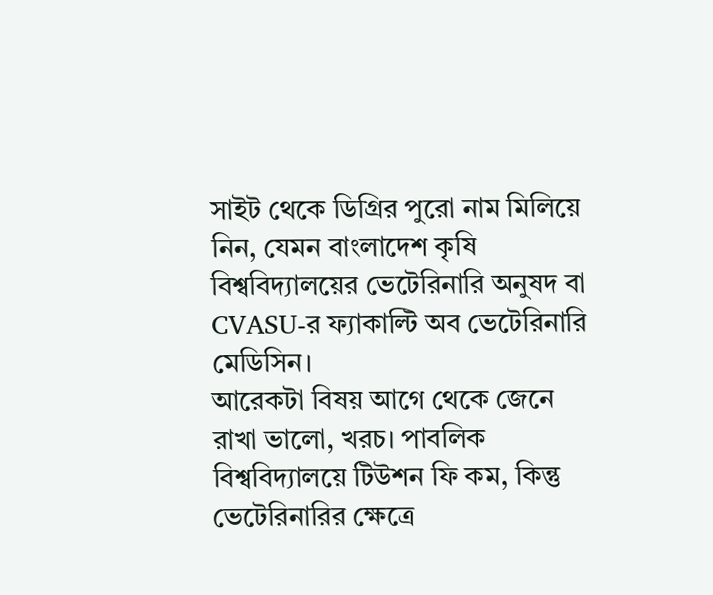সাইট থেকে ডিগ্রির পুরো নাম মিলিয়ে নিন, যেমন বাংলাদেশ কৃষি বিশ্ববিদ্যালয়ের ভেটেরিনারি অনুষদ বা CVASU-র ফ্যাকাল্টি অব ভেটেরিনারি মেডিসিন।
আরেকটা বিষয় আগে থেকে জেনে রাখা ভালো, খরচ। পাবলিক বিশ্ববিদ্যালয়ে টিউশন ফি কম, কিন্তু ভেটেরিনারির ক্ষেত্রে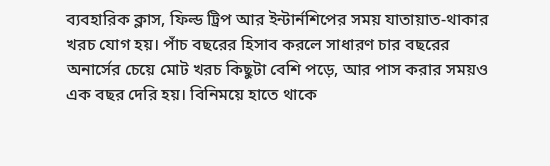ব্যবহারিক ক্লাস, ফিল্ড ট্রিপ আর ইন্টার্নশিপের সময় যাতায়াত-থাকার খরচ যোগ হয়। পাঁচ বছরের হিসাব করলে সাধারণ চার বছরের অনার্সের চেয়ে মোট খরচ কিছুটা বেশি পড়ে, আর পাস করার সময়ও এক বছর দেরি হয়। বিনিময়ে হাতে থাকে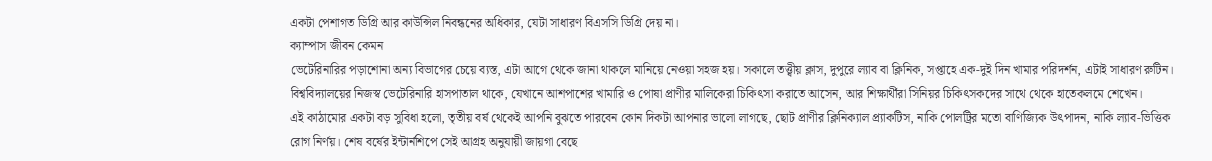একটা পেশাগত ডিগ্রি আর কাউন্সিল নিবন্ধনের অধিকার, যেটা সাধারণ বিএসসি ডিগ্রি দেয় না।
ক্যাম্পাস জীবন কেমন
ভেটেরিনারির পড়াশোনা অন্য বিভাগের চেয়ে ব্যস্ত, এটা আগে থেকে জানা থাকলে মানিয়ে নেওয়া সহজ হয়। সকালে তত্ত্বীয় ক্লাস, দুপুরে ল্যাব বা ক্লিনিক, সপ্তাহে এক-দুই দিন খামার পরিদর্শন, এটাই সাধারণ রুটিন। বিশ্ববিদ্যালয়ের নিজস্ব ভেটেরিনারি হাসপাতাল থাকে, যেখানে আশপাশের খামারি ও পোষা প্রাণীর মালিকেরা চিকিৎসা করাতে আসেন, আর শিক্ষার্থীরা সিনিয়র চিকিৎসকদের সাথে থেকে হাতেকলমে শেখেন।
এই কাঠামোর একটা বড় সুবিধা হলো, তৃতীয় বর্ষ থেকেই আপনি বুঝতে পারবেন কোন দিকটা আপনার ভালো লাগছে, ছোট প্রাণীর ক্লিনিক্যাল প্র্যাকটিস, নাকি পোলট্রির মতো বাণিজ্যিক উৎপাদন, নাকি ল্যাব-ভিত্তিক রোগ নির্ণয়। শেষ বর্ষের ইন্টার্নশিপে সেই আগ্রহ অনুযায়ী জায়গা বেছে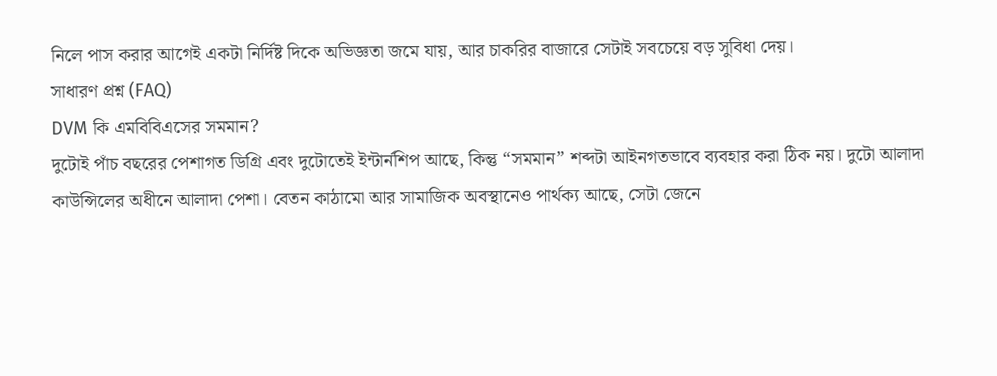নিলে পাস করার আগেই একটা নির্দিষ্ট দিকে অভিজ্ঞতা জমে যায়, আর চাকরির বাজারে সেটাই সবচেয়ে বড় সুবিধা দেয়।
সাধারণ প্রশ্ন (FAQ)
DVM কি এমবিবিএসের সমমান?
দুটোই পাঁচ বছরের পেশাগত ডিগ্রি এবং দুটোতেই ইন্টার্নশিপ আছে, কিন্তু “সমমান” শব্দটা আইনগতভাবে ব্যবহার করা ঠিক নয়। দুটো আলাদা কাউন্সিলের অধীনে আলাদা পেশা। বেতন কাঠামো আর সামাজিক অবস্থানেও পার্থক্য আছে, সেটা জেনে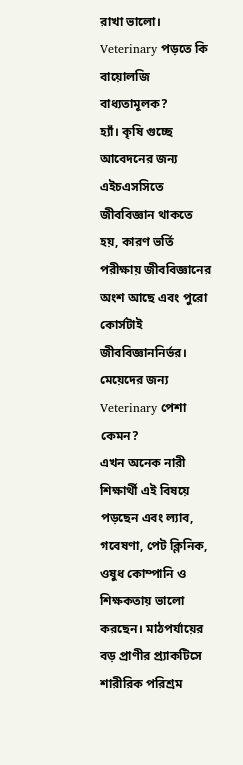রাখা ভালো।
Veterinary পড়তে কি বায়োলজি বাধ্যতামূলক?
হ্যাঁ। কৃষি গুচ্ছে আবেদনের জন্য এইচএসসিতে জীববিজ্ঞান থাকতে হয়, কারণ ভর্তি পরীক্ষায় জীববিজ্ঞানের অংশ আছে এবং পুরো কোর্সটাই জীববিজ্ঞাননির্ভর।
মেয়েদের জন্য Veterinary পেশা কেমন?
এখন অনেক নারী শিক্ষার্থী এই বিষয়ে পড়ছেন এবং ল্যাব, গবেষণা, পেট ক্লিনিক, ওষুধ কোম্পানি ও শিক্ষকতায় ভালো করছেন। মাঠপর্যায়ের বড় প্রাণীর প্র্যাকটিসে শারীরিক পরিশ্রম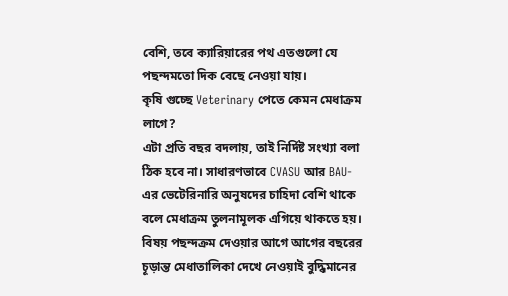বেশি, তবে ক্যারিয়ারের পথ এতগুলো যে পছন্দমতো দিক বেছে নেওয়া যায়।
কৃষি গুচ্ছে Veterinary পেতে কেমন মেধাক্রম লাগে?
এটা প্রতি বছর বদলায়, তাই নির্দিষ্ট সংখ্যা বলা ঠিক হবে না। সাধারণভাবে CVASU আর BAU-এর ভেটেরিনারি অনুষদের চাহিদা বেশি থাকে বলে মেধাক্রম তুলনামূলক এগিয়ে থাকতে হয়। বিষয় পছন্দক্রম দেওয়ার আগে আগের বছরের চূড়ান্ত মেধাতালিকা দেখে নেওয়াই বুদ্ধিমানের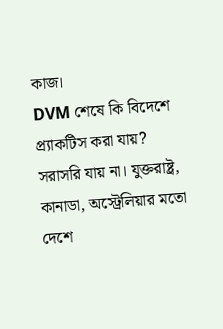কাজ।
DVM শেষে কি বিদেশে প্র্যাকটিস করা যায়?
সরাসরি যায় না। যুক্তরাষ্ট্র, কানাডা, অস্ট্রেলিয়ার মতো দেশে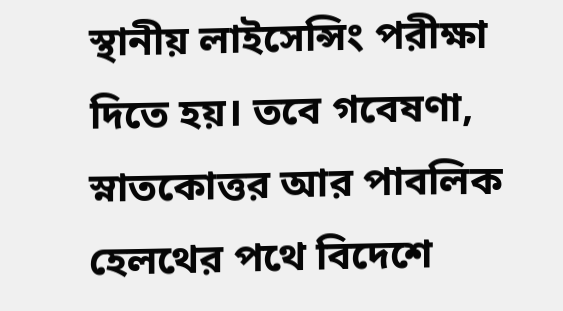স্থানীয় লাইসেন্সিং পরীক্ষা দিতে হয়। তবে গবেষণা, স্নাতকোত্তর আর পাবলিক হেলথের পথে বিদেশে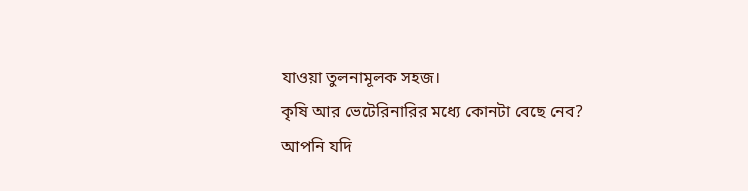যাওয়া তুলনামূলক সহজ।
কৃষি আর ভেটেরিনারির মধ্যে কোনটা বেছে নেব?
আপনি যদি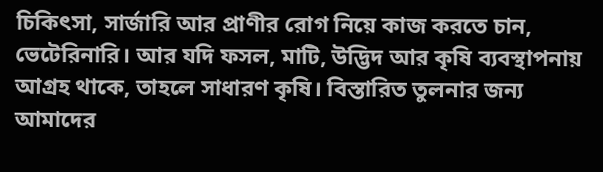চিকিৎসা, সার্জারি আর প্রাণীর রোগ নিয়ে কাজ করতে চান, ভেটেরিনারি। আর যদি ফসল, মাটি, উদ্ভিদ আর কৃষি ব্যবস্থাপনায় আগ্রহ থাকে, তাহলে সাধারণ কৃষি। বিস্তারিত তুলনার জন্য আমাদের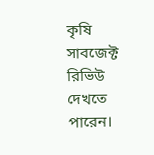কৃষি সাবজেক্ট রিভিউ দেখতে পারেন।